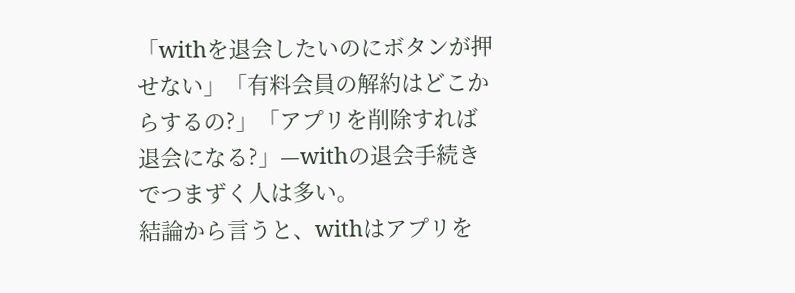「withを退会したいのにボタンが押せない」「有料会員の解約はどこからするの?」「アプリを削除すれば退会になる?」—withの退会手続きでつまずく人は多い。
結論から言うと、withはアプリを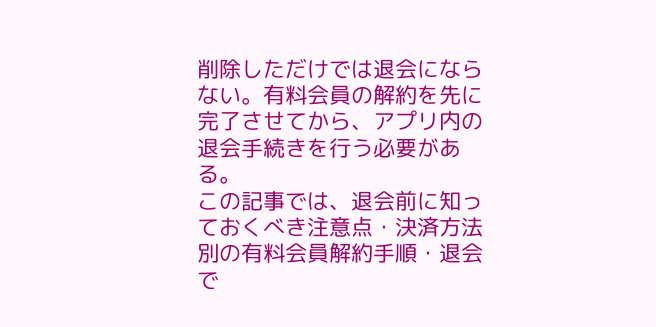削除しただけでは退会にならない。有料会員の解約を先に完了させてから、アプリ内の退会手続きを行う必要がある。
この記事では、退会前に知っておくべき注意点・決済方法別の有料会員解約手順・退会で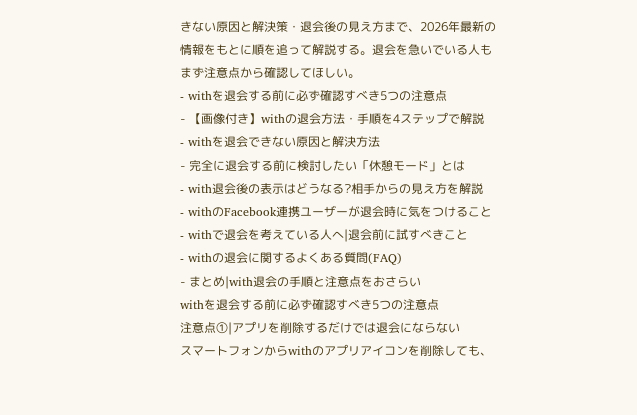きない原因と解決策・退会後の見え方まで、2026年最新の情報をもとに順を追って解説する。退会を急いでいる人もまず注意点から確認してほしい。
- withを退会する前に必ず確認すべき5つの注意点
- 【画像付き】withの退会方法・手順を4ステップで解説
- withを退会できない原因と解決方法
- 完全に退会する前に検討したい「休憩モード」とは
- with退会後の表示はどうなる?相手からの見え方を解説
- withのFacebook連携ユーザーが退会時に気をつけること
- withで退会を考えている人へ|退会前に試すべきこと
- withの退会に関するよくある質問(FAQ)
- まとめ|with退会の手順と注意点をおさらい
withを退会する前に必ず確認すべき5つの注意点
注意点①|アプリを削除するだけでは退会にならない
スマートフォンからwithのアプリアイコンを削除しても、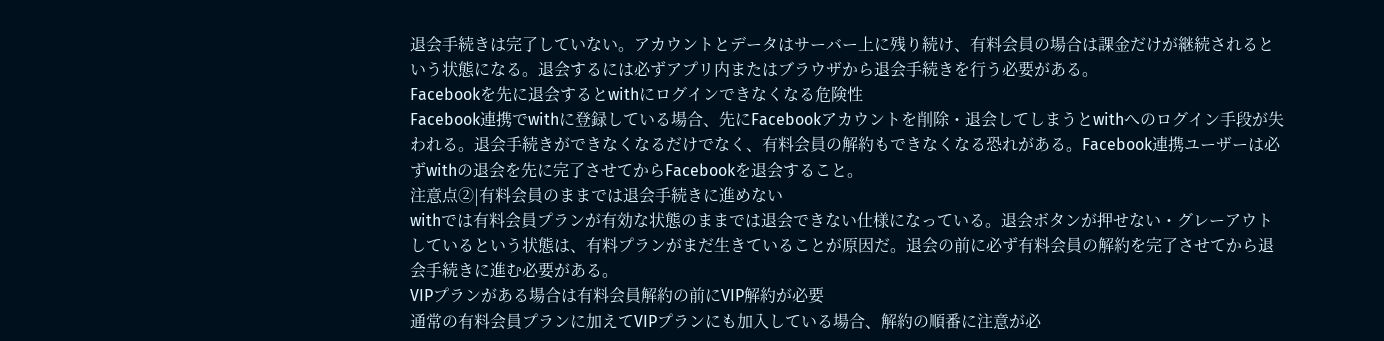退会手続きは完了していない。アカウントとデータはサーバー上に残り続け、有料会員の場合は課金だけが継続されるという状態になる。退会するには必ずアプリ内またはブラウザから退会手続きを行う必要がある。
Facebookを先に退会するとwithにログインできなくなる危険性
Facebook連携でwithに登録している場合、先にFacebookアカウントを削除・退会してしまうとwithへのログイン手段が失われる。退会手続きができなくなるだけでなく、有料会員の解約もできなくなる恐れがある。Facebook連携ユーザーは必ずwithの退会を先に完了させてからFacebookを退会すること。
注意点②|有料会員のままでは退会手続きに進めない
withでは有料会員プランが有効な状態のままでは退会できない仕様になっている。退会ボタンが押せない・グレーアウトしているという状態は、有料プランがまだ生きていることが原因だ。退会の前に必ず有料会員の解約を完了させてから退会手続きに進む必要がある。
VIPプランがある場合は有料会員解約の前にVIP解約が必要
通常の有料会員プランに加えてVIPプランにも加入している場合、解約の順番に注意が必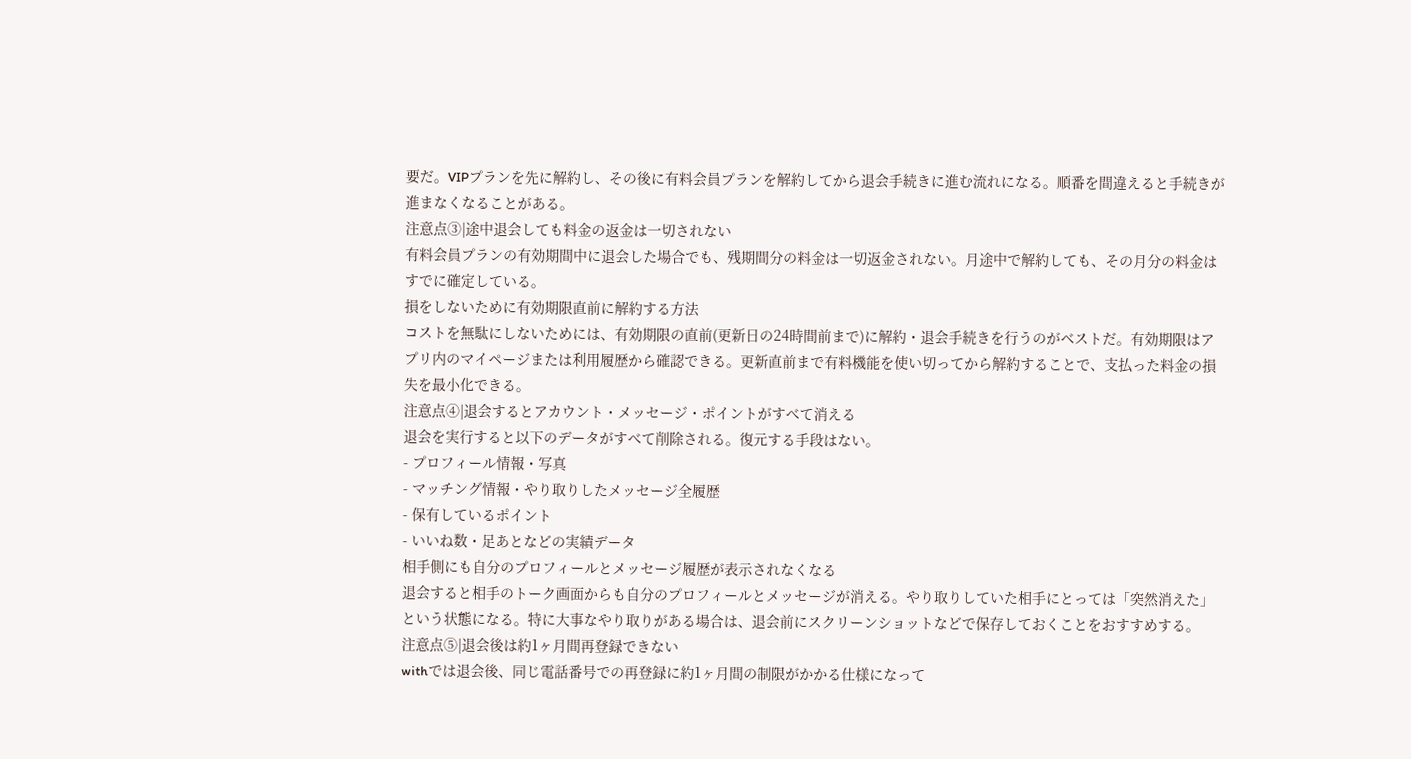要だ。VIPプランを先に解約し、その後に有料会員プランを解約してから退会手続きに進む流れになる。順番を間違えると手続きが進まなくなることがある。
注意点③|途中退会しても料金の返金は一切されない
有料会員プランの有効期間中に退会した場合でも、残期間分の料金は一切返金されない。月途中で解約しても、その月分の料金はすでに確定している。
損をしないために有効期限直前に解約する方法
コストを無駄にしないためには、有効期限の直前(更新日の24時間前まで)に解約・退会手続きを行うのがベストだ。有効期限はアプリ内のマイページまたは利用履歴から確認できる。更新直前まで有料機能を使い切ってから解約することで、支払った料金の損失を最小化できる。
注意点④|退会するとアカウント・メッセージ・ポイントがすべて消える
退会を実行すると以下のデータがすべて削除される。復元する手段はない。
- プロフィール情報・写真
- マッチング情報・やり取りしたメッセージ全履歴
- 保有しているポイント
- いいね数・足あとなどの実績データ
相手側にも自分のプロフィールとメッセージ履歴が表示されなくなる
退会すると相手のトーク画面からも自分のプロフィールとメッセージが消える。やり取りしていた相手にとっては「突然消えた」という状態になる。特に大事なやり取りがある場合は、退会前にスクリーンショットなどで保存しておくことをおすすめする。
注意点⑤|退会後は約1ヶ月間再登録できない
withでは退会後、同じ電話番号での再登録に約1ヶ月間の制限がかかる仕様になって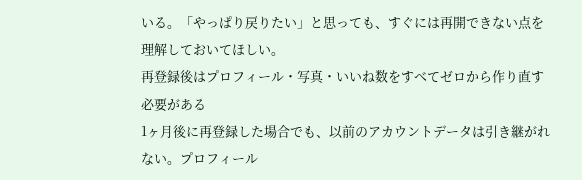いる。「やっぱり戻りたい」と思っても、すぐには再開できない点を理解しておいてほしい。
再登録後はプロフィール・写真・いいね数をすべてゼロから作り直す必要がある
1ヶ月後に再登録した場合でも、以前のアカウントデータは引き継がれない。プロフィール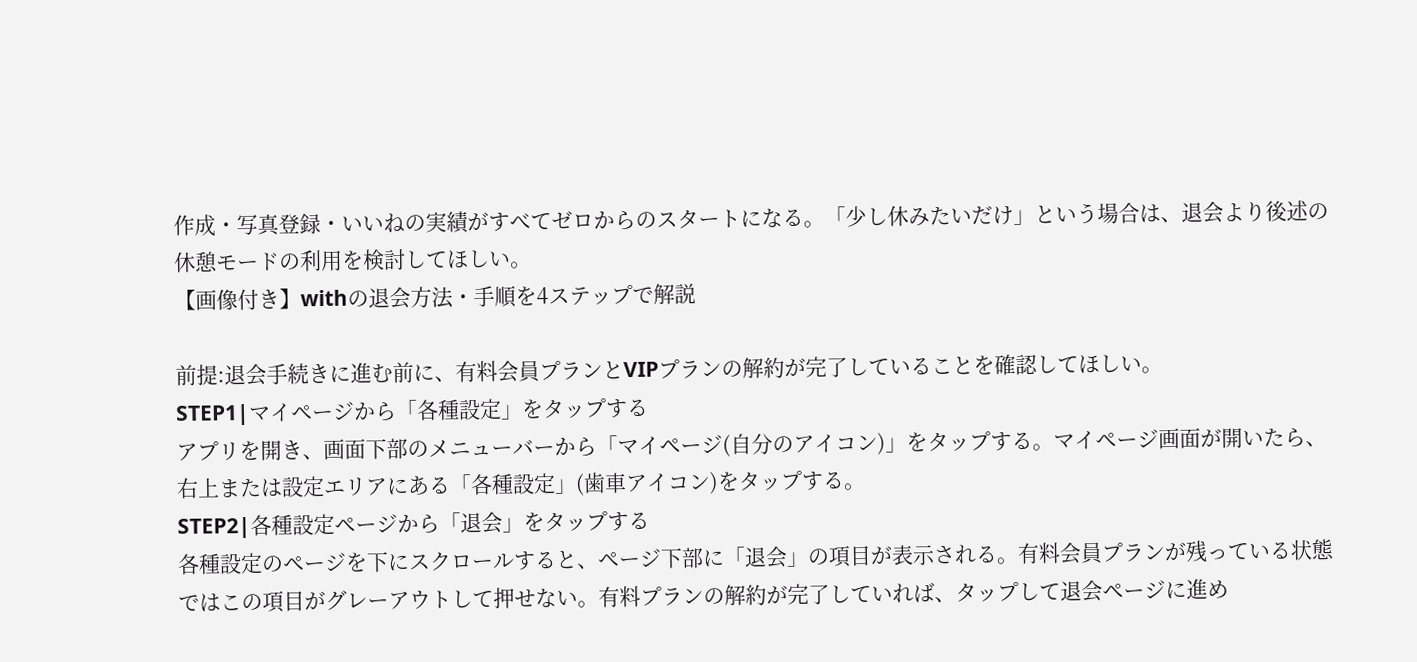作成・写真登録・いいねの実績がすべてゼロからのスタートになる。「少し休みたいだけ」という場合は、退会より後述の休憩モードの利用を検討してほしい。
【画像付き】withの退会方法・手順を4ステップで解説

前提:退会手続きに進む前に、有料会員プランとVIPプランの解約が完了していることを確認してほしい。
STEP1|マイページから「各種設定」をタップする
アプリを開き、画面下部のメニューバーから「マイページ(自分のアイコン)」をタップする。マイページ画面が開いたら、右上または設定エリアにある「各種設定」(歯車アイコン)をタップする。
STEP2|各種設定ページから「退会」をタップする
各種設定のページを下にスクロールすると、ページ下部に「退会」の項目が表示される。有料会員プランが残っている状態ではこの項目がグレーアウトして押せない。有料プランの解約が完了していれば、タップして退会ページに進め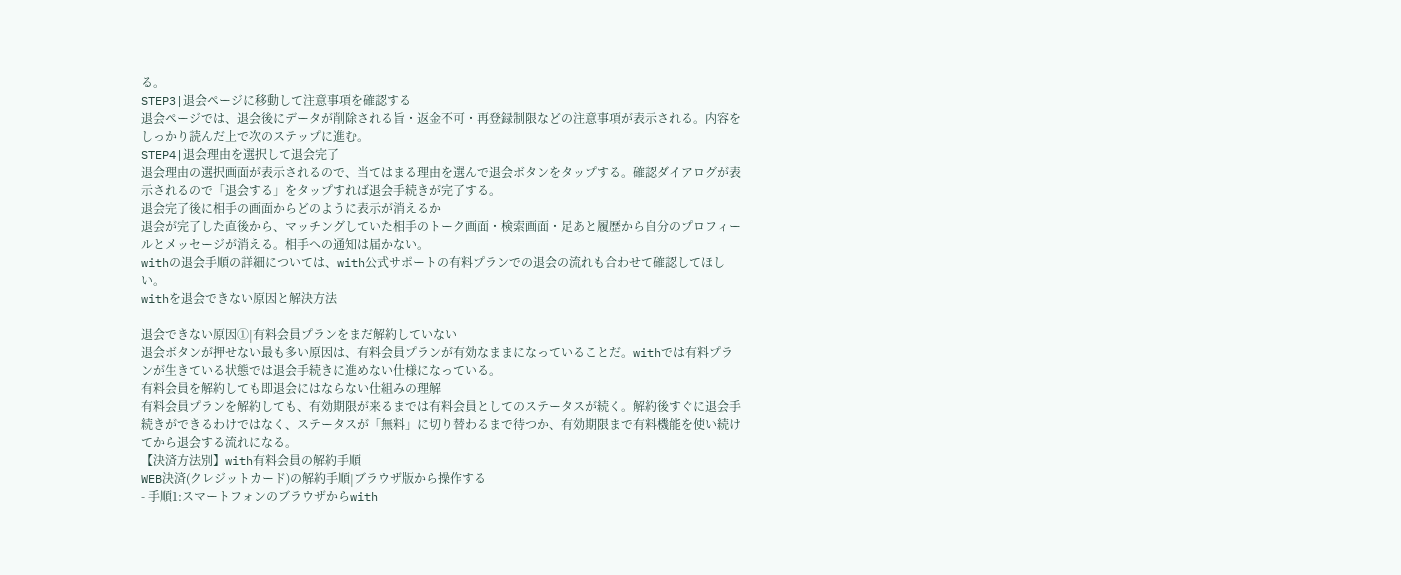る。
STEP3|退会ページに移動して注意事項を確認する
退会ページでは、退会後にデータが削除される旨・返金不可・再登録制限などの注意事項が表示される。内容をしっかり読んだ上で次のステップに進む。
STEP4|退会理由を選択して退会完了
退会理由の選択画面が表示されるので、当てはまる理由を選んで退会ボタンをタップする。確認ダイアログが表示されるので「退会する」をタップすれば退会手続きが完了する。
退会完了後に相手の画面からどのように表示が消えるか
退会が完了した直後から、マッチングしていた相手のトーク画面・検索画面・足あと履歴から自分のプロフィールとメッセージが消える。相手への通知は届かない。
withの退会手順の詳細については、with公式サポートの有料プランでの退会の流れも合わせて確認してほしい。
withを退会できない原因と解決方法

退会できない原因①|有料会員プランをまだ解約していない
退会ボタンが押せない最も多い原因は、有料会員プランが有効なままになっていることだ。withでは有料プランが生きている状態では退会手続きに進めない仕様になっている。
有料会員を解約しても即退会にはならない仕組みの理解
有料会員プランを解約しても、有効期限が来るまでは有料会員としてのステータスが続く。解約後すぐに退会手続きができるわけではなく、ステータスが「無料」に切り替わるまで待つか、有効期限まで有料機能を使い続けてから退会する流れになる。
【決済方法別】with有料会員の解約手順
WEB決済(クレジットカード)の解約手順|ブラウザ版から操作する
- 手順1:スマートフォンのブラウザからwith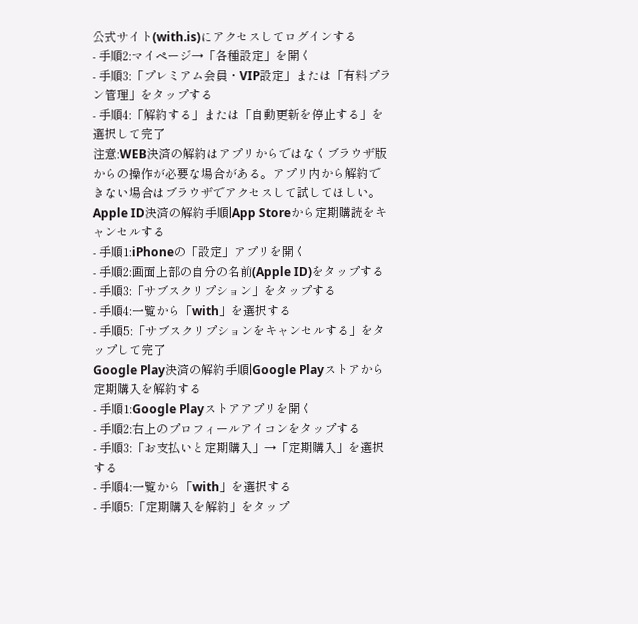公式サイト(with.is)にアクセスしてログインする
- 手順2:マイページ→「各種設定」を開く
- 手順3:「プレミアム会員・VIP設定」または「有料プラン管理」をタップする
- 手順4:「解約する」または「自動更新を停止する」を選択して完了
注意:WEB決済の解約はアプリからではなくブラウザ版からの操作が必要な場合がある。アプリ内から解約できない場合はブラウザでアクセスして試してほしい。
Apple ID決済の解約手順|App Storeから定期購読をキャンセルする
- 手順1:iPhoneの「設定」アプリを開く
- 手順2:画面上部の自分の名前(Apple ID)をタップする
- 手順3:「サブスクリプション」をタップする
- 手順4:一覧から「with」を選択する
- 手順5:「サブスクリプションをキャンセルする」をタップして完了
Google Play決済の解約手順|Google Playストアから定期購入を解約する
- 手順1:Google Playストアアプリを開く
- 手順2:右上のプロフィールアイコンをタップする
- 手順3:「お支払いと定期購入」→「定期購入」を選択する
- 手順4:一覧から「with」を選択する
- 手順5:「定期購入を解約」をタップ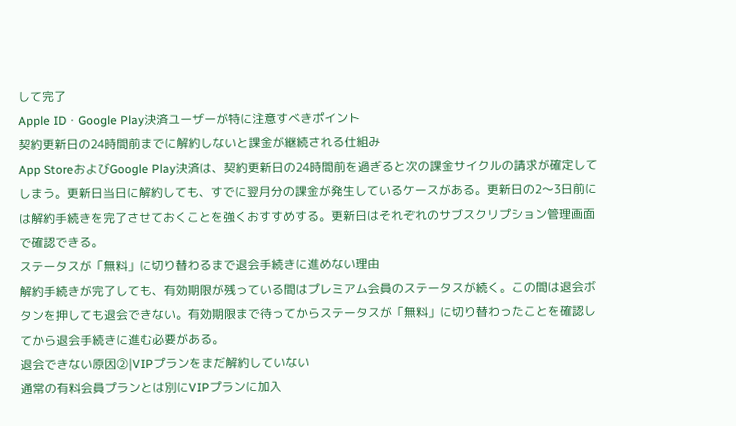して完了
Apple ID・Google Play決済ユーザーが特に注意すべきポイント
契約更新日の24時間前までに解約しないと課金が継続される仕組み
App StoreおよびGoogle Play決済は、契約更新日の24時間前を過ぎると次の課金サイクルの請求が確定してしまう。更新日当日に解約しても、すでに翌月分の課金が発生しているケースがある。更新日の2〜3日前には解約手続きを完了させておくことを強くおすすめする。更新日はそれぞれのサブスクリプション管理画面で確認できる。
ステータスが「無料」に切り替わるまで退会手続きに進めない理由
解約手続きが完了しても、有効期限が残っている間はプレミアム会員のステータスが続く。この間は退会ボタンを押しても退会できない。有効期限まで待ってからステータスが「無料」に切り替わったことを確認してから退会手続きに進む必要がある。
退会できない原因②|VIPプランをまだ解約していない
通常の有料会員プランとは別にVIPプランに加入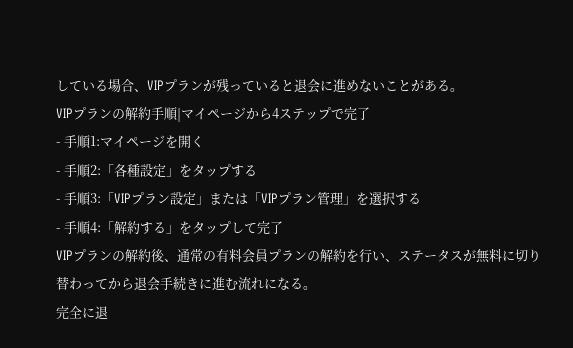している場合、VIPプランが残っていると退会に進めないことがある。
VIPプランの解約手順|マイページから4ステップで完了
- 手順1:マイページを開く
- 手順2:「各種設定」をタップする
- 手順3:「VIPプラン設定」または「VIPプラン管理」を選択する
- 手順4:「解約する」をタップして完了
VIPプランの解約後、通常の有料会員プランの解約を行い、ステータスが無料に切り替わってから退会手続きに進む流れになる。
完全に退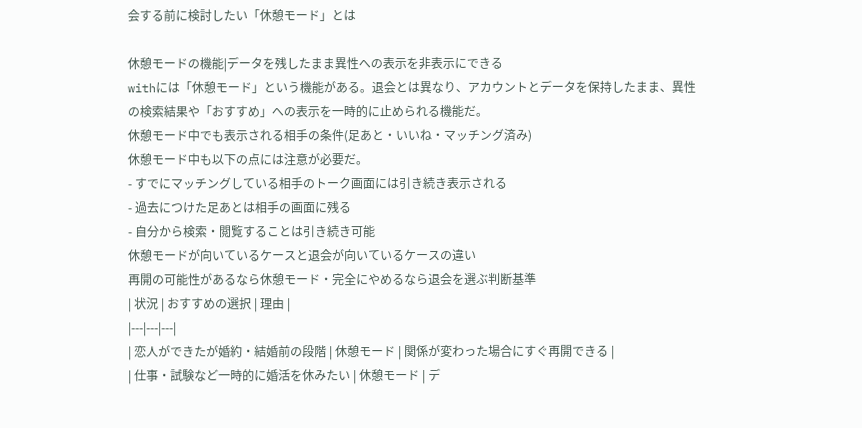会する前に検討したい「休憩モード」とは

休憩モードの機能|データを残したまま異性への表示を非表示にできる
withには「休憩モード」という機能がある。退会とは異なり、アカウントとデータを保持したまま、異性の検索結果や「おすすめ」への表示を一時的に止められる機能だ。
休憩モード中でも表示される相手の条件(足あと・いいね・マッチング済み)
休憩モード中も以下の点には注意が必要だ。
- すでにマッチングしている相手のトーク画面には引き続き表示される
- 過去につけた足あとは相手の画面に残る
- 自分から検索・閲覧することは引き続き可能
休憩モードが向いているケースと退会が向いているケースの違い
再開の可能性があるなら休憩モード・完全にやめるなら退会を選ぶ判断基準
| 状況 | おすすめの選択 | 理由 |
|---|---|---|
| 恋人ができたが婚約・結婚前の段階 | 休憩モード | 関係が変わった場合にすぐ再開できる |
| 仕事・試験など一時的に婚活を休みたい | 休憩モード | デ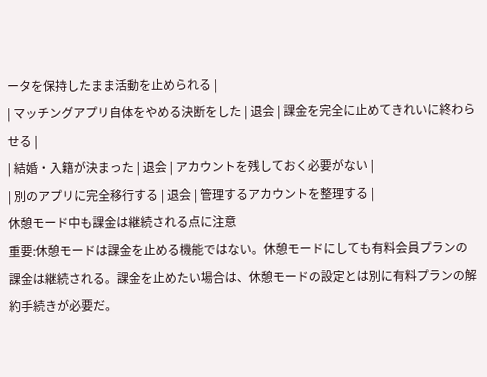ータを保持したまま活動を止められる |
| マッチングアプリ自体をやめる決断をした | 退会 | 課金を完全に止めてきれいに終わらせる |
| 結婚・入籍が決まった | 退会 | アカウントを残しておく必要がない |
| 別のアプリに完全移行する | 退会 | 管理するアカウントを整理する |
休憩モード中も課金は継続される点に注意
重要:休憩モードは課金を止める機能ではない。休憩モードにしても有料会員プランの課金は継続される。課金を止めたい場合は、休憩モードの設定とは別に有料プランの解約手続きが必要だ。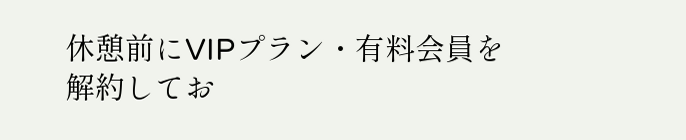休憩前にVIPプラン・有料会員を解約してお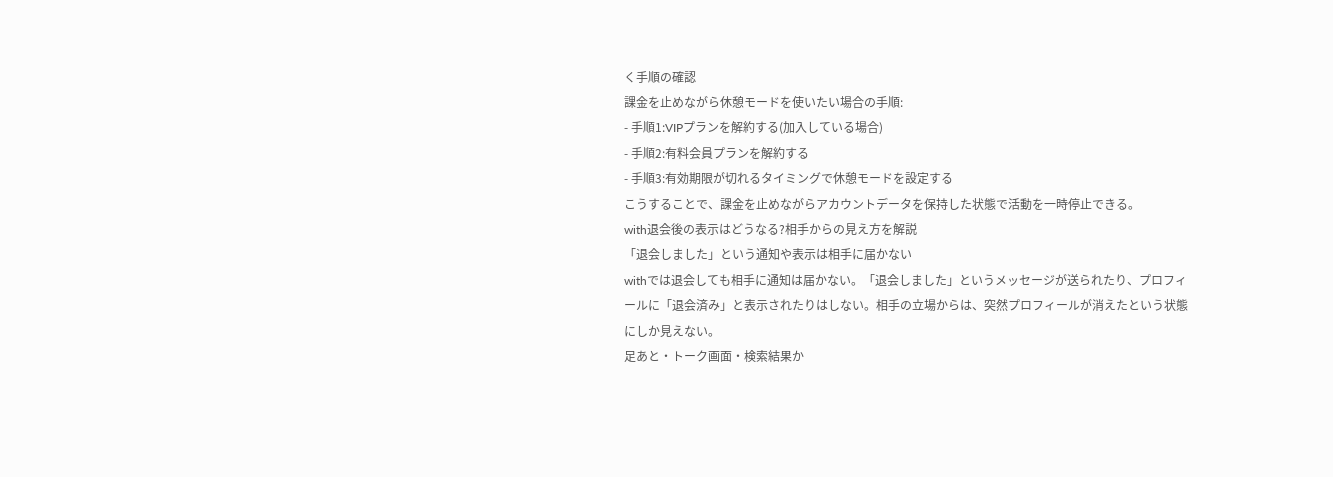く手順の確認
課金を止めながら休憩モードを使いたい場合の手順:
- 手順1:VIPプランを解約する(加入している場合)
- 手順2:有料会員プランを解約する
- 手順3:有効期限が切れるタイミングで休憩モードを設定する
こうすることで、課金を止めながらアカウントデータを保持した状態で活動を一時停止できる。
with退会後の表示はどうなる?相手からの見え方を解説
「退会しました」という通知や表示は相手に届かない
withでは退会しても相手に通知は届かない。「退会しました」というメッセージが送られたり、プロフィールに「退会済み」と表示されたりはしない。相手の立場からは、突然プロフィールが消えたという状態にしか見えない。
足あと・トーク画面・検索結果か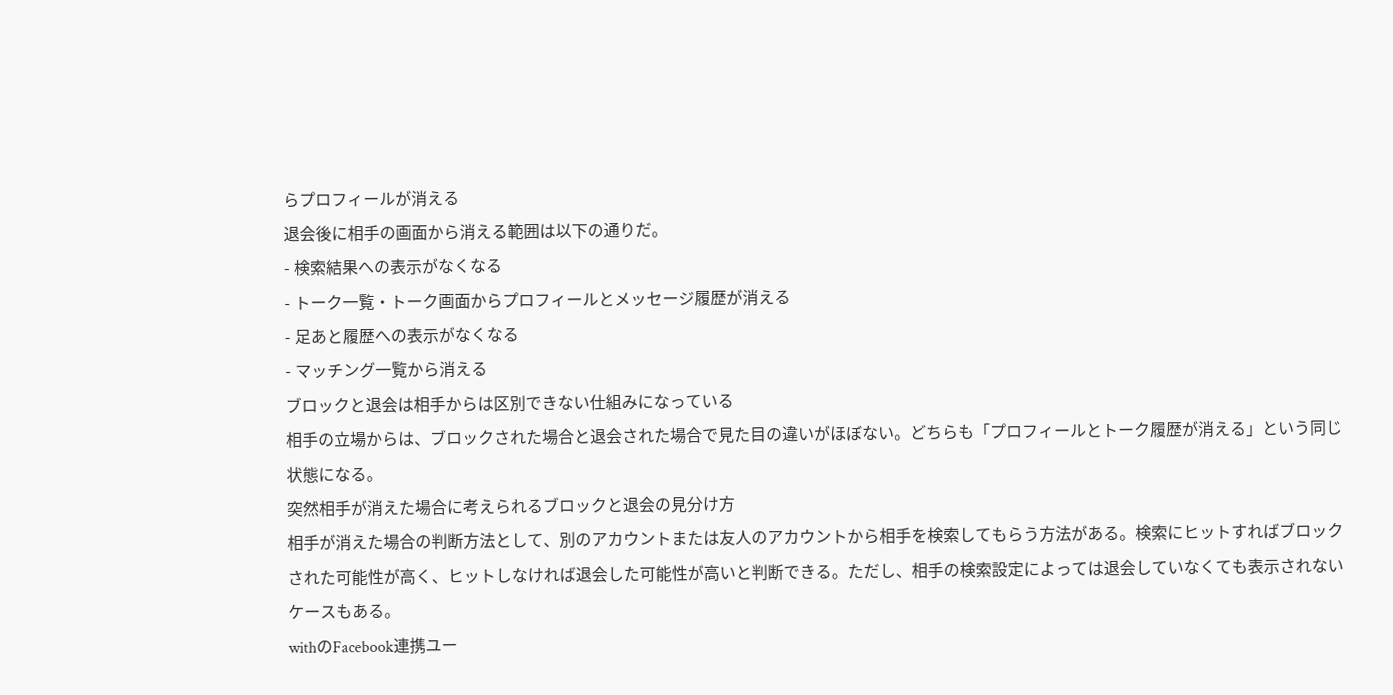らプロフィールが消える
退会後に相手の画面から消える範囲は以下の通りだ。
- 検索結果への表示がなくなる
- トーク一覧・トーク画面からプロフィールとメッセージ履歴が消える
- 足あと履歴への表示がなくなる
- マッチング一覧から消える
ブロックと退会は相手からは区別できない仕組みになっている
相手の立場からは、ブロックされた場合と退会された場合で見た目の違いがほぼない。どちらも「プロフィールとトーク履歴が消える」という同じ状態になる。
突然相手が消えた場合に考えられるブロックと退会の見分け方
相手が消えた場合の判断方法として、別のアカウントまたは友人のアカウントから相手を検索してもらう方法がある。検索にヒットすればブロックされた可能性が高く、ヒットしなければ退会した可能性が高いと判断できる。ただし、相手の検索設定によっては退会していなくても表示されないケースもある。
withのFacebook連携ユー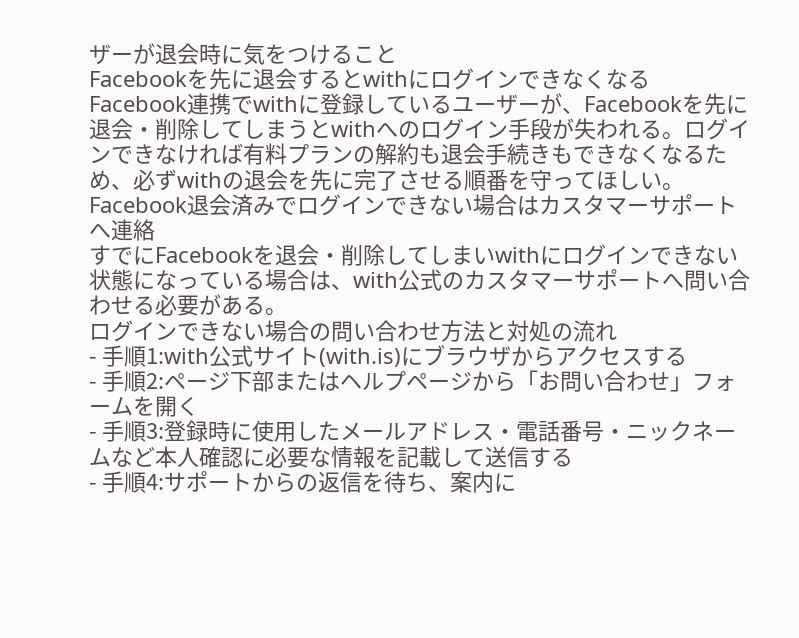ザーが退会時に気をつけること
Facebookを先に退会するとwithにログインできなくなる
Facebook連携でwithに登録しているユーザーが、Facebookを先に退会・削除してしまうとwithへのログイン手段が失われる。ログインできなければ有料プランの解約も退会手続きもできなくなるため、必ずwithの退会を先に完了させる順番を守ってほしい。
Facebook退会済みでログインできない場合はカスタマーサポートへ連絡
すでにFacebookを退会・削除してしまいwithにログインできない状態になっている場合は、with公式のカスタマーサポートへ問い合わせる必要がある。
ログインできない場合の問い合わせ方法と対処の流れ
- 手順1:with公式サイト(with.is)にブラウザからアクセスする
- 手順2:ページ下部またはヘルプページから「お問い合わせ」フォームを開く
- 手順3:登録時に使用したメールアドレス・電話番号・ニックネームなど本人確認に必要な情報を記載して送信する
- 手順4:サポートからの返信を待ち、案内に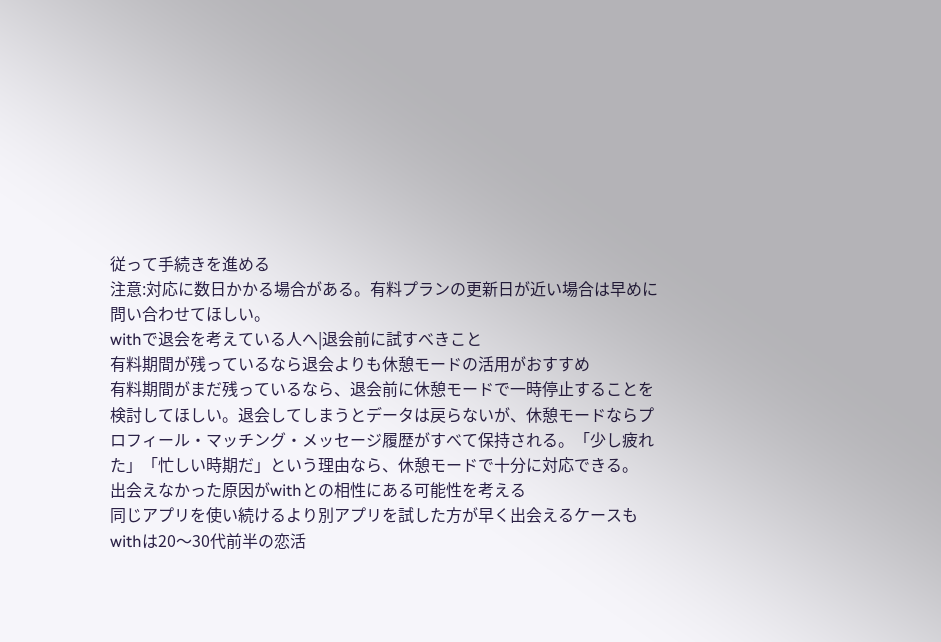従って手続きを進める
注意:対応に数日かかる場合がある。有料プランの更新日が近い場合は早めに問い合わせてほしい。
withで退会を考えている人へ|退会前に試すべきこと
有料期間が残っているなら退会よりも休憩モードの活用がおすすめ
有料期間がまだ残っているなら、退会前に休憩モードで一時停止することを検討してほしい。退会してしまうとデータは戻らないが、休憩モードならプロフィール・マッチング・メッセージ履歴がすべて保持される。「少し疲れた」「忙しい時期だ」という理由なら、休憩モードで十分に対応できる。
出会えなかった原因がwithとの相性にある可能性を考える
同じアプリを使い続けるより別アプリを試した方が早く出会えるケースも
withは20〜30代前半の恋活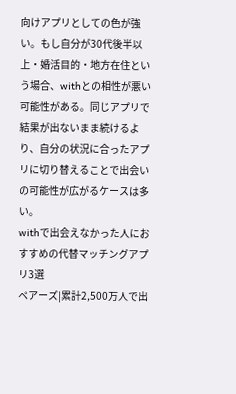向けアプリとしての色が強い。もし自分が30代後半以上・婚活目的・地方在住という場合、withとの相性が悪い可能性がある。同じアプリで結果が出ないまま続けるより、自分の状況に合ったアプリに切り替えることで出会いの可能性が広がるケースは多い。
withで出会えなかった人におすすめの代替マッチングアプリ3選
ペアーズ|累計2,500万人で出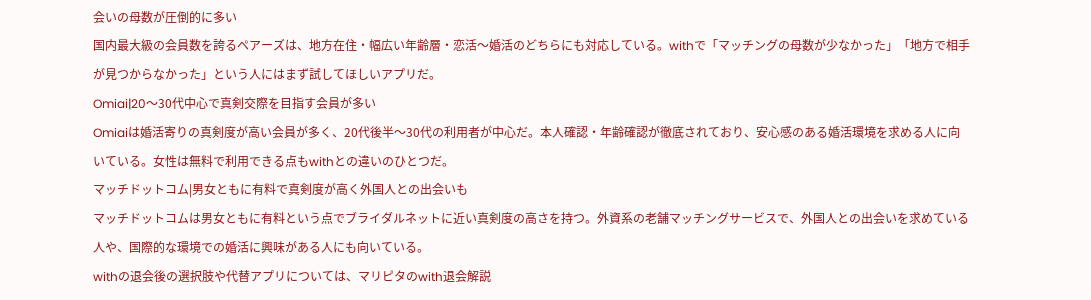会いの母数が圧倒的に多い
国内最大級の会員数を誇るペアーズは、地方在住・幅広い年齢層・恋活〜婚活のどちらにも対応している。withで「マッチングの母数が少なかった」「地方で相手が見つからなかった」という人にはまず試してほしいアプリだ。
Omiai|20〜30代中心で真剣交際を目指す会員が多い
Omiaiは婚活寄りの真剣度が高い会員が多く、20代後半〜30代の利用者が中心だ。本人確認・年齢確認が徹底されており、安心感のある婚活環境を求める人に向いている。女性は無料で利用できる点もwithとの違いのひとつだ。
マッチドットコム|男女ともに有料で真剣度が高く外国人との出会いも
マッチドットコムは男女ともに有料という点でブライダルネットに近い真剣度の高さを持つ。外資系の老舗マッチングサービスで、外国人との出会いを求めている人や、国際的な環境での婚活に興味がある人にも向いている。
withの退会後の選択肢や代替アプリについては、マリピタのwith退会解説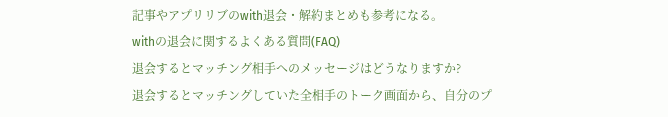記事やアプリリブのwith退会・解約まとめも参考になる。
withの退会に関するよくある質問(FAQ)
退会するとマッチング相手へのメッセージはどうなりますか?
退会するとマッチングしていた全相手のトーク画面から、自分のプ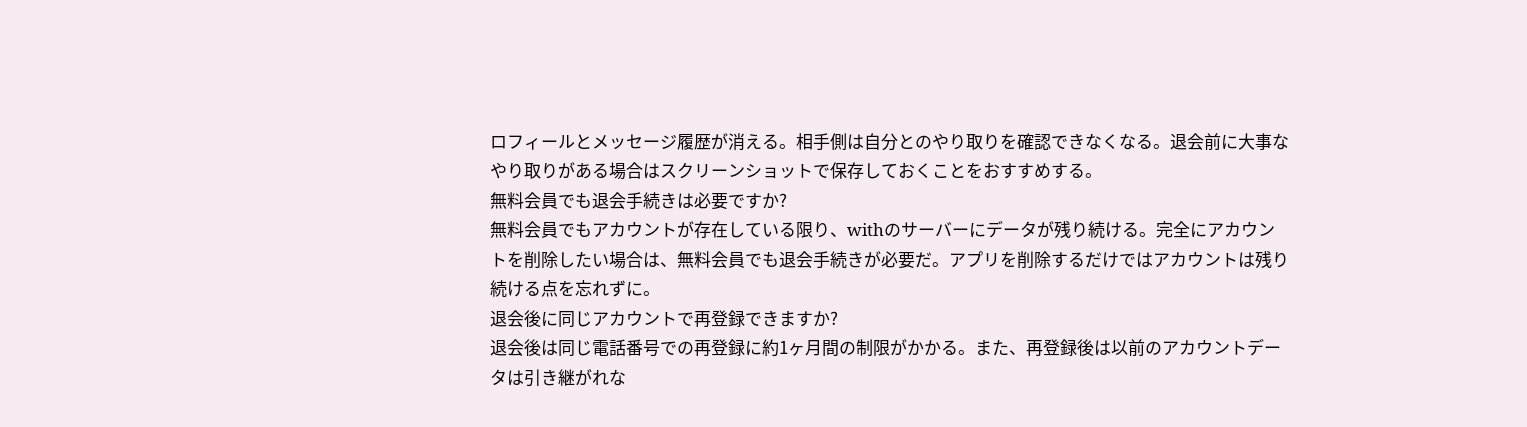ロフィールとメッセージ履歴が消える。相手側は自分とのやり取りを確認できなくなる。退会前に大事なやり取りがある場合はスクリーンショットで保存しておくことをおすすめする。
無料会員でも退会手続きは必要ですか?
無料会員でもアカウントが存在している限り、withのサーバーにデータが残り続ける。完全にアカウントを削除したい場合は、無料会員でも退会手続きが必要だ。アプリを削除するだけではアカウントは残り続ける点を忘れずに。
退会後に同じアカウントで再登録できますか?
退会後は同じ電話番号での再登録に約1ヶ月間の制限がかかる。また、再登録後は以前のアカウントデータは引き継がれな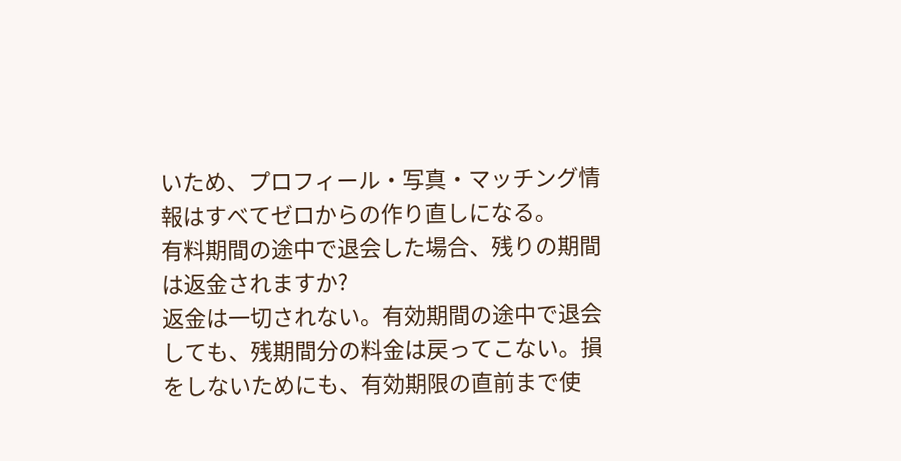いため、プロフィール・写真・マッチング情報はすべてゼロからの作り直しになる。
有料期間の途中で退会した場合、残りの期間は返金されますか?
返金は一切されない。有効期間の途中で退会しても、残期間分の料金は戻ってこない。損をしないためにも、有効期限の直前まで使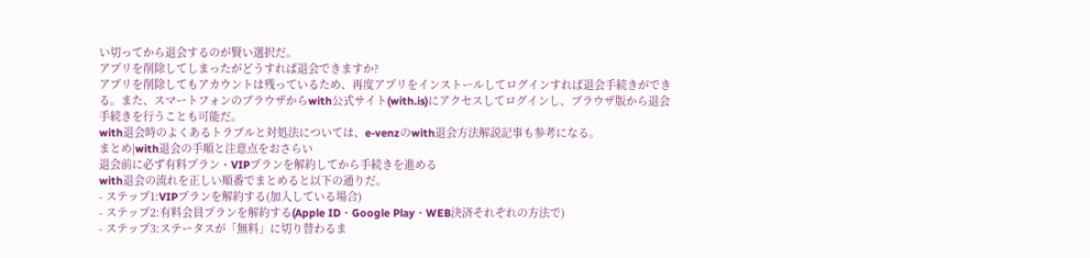い切ってから退会するのが賢い選択だ。
アプリを削除してしまったがどうすれば退会できますか?
アプリを削除してもアカウントは残っているため、再度アプリをインストールしてログインすれば退会手続きができる。また、スマートフォンのブラウザからwith公式サイト(with.is)にアクセスしてログインし、ブラウザ版から退会手続きを行うことも可能だ。
with退会時のよくあるトラブルと対処法については、e-venzのwith退会方法解説記事も参考になる。
まとめ|with退会の手順と注意点をおさらい
退会前に必ず有料プラン・VIPプランを解約してから手続きを進める
with退会の流れを正しい順番でまとめると以下の通りだ。
- ステップ1:VIPプランを解約する(加入している場合)
- ステップ2:有料会員プランを解約する(Apple ID・Google Play・WEB決済それぞれの方法で)
- ステップ3:ステータスが「無料」に切り替わるま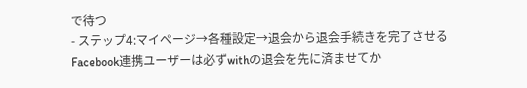で待つ
- ステップ4:マイページ→各種設定→退会から退会手続きを完了させる
Facebook連携ユーザーは必ずwithの退会を先に済ませてか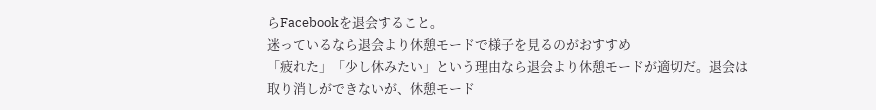らFacebookを退会すること。
迷っているなら退会より休憩モードで様子を見るのがおすすめ
「疲れた」「少し休みたい」という理由なら退会より休憩モードが適切だ。退会は取り消しができないが、休憩モード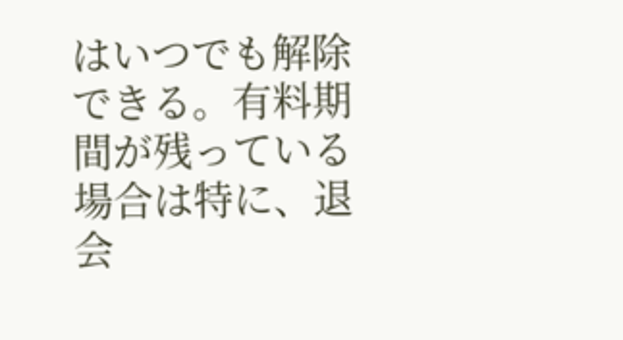はいつでも解除できる。有料期間が残っている場合は特に、退会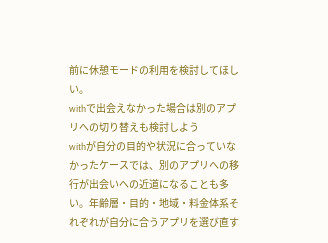前に休憩モードの利用を検討してほしい。
withで出会えなかった場合は別のアプリへの切り替えも検討しよう
withが自分の目的や状況に合っていなかったケースでは、別のアプリへの移行が出会いへの近道になることも多い。年齢層・目的・地域・料金体系それぞれが自分に合うアプリを選び直す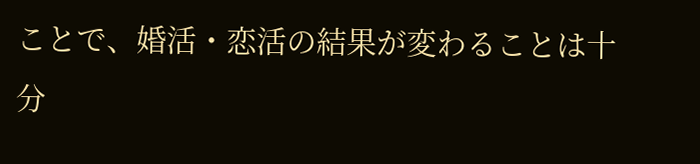ことで、婚活・恋活の結果が変わることは十分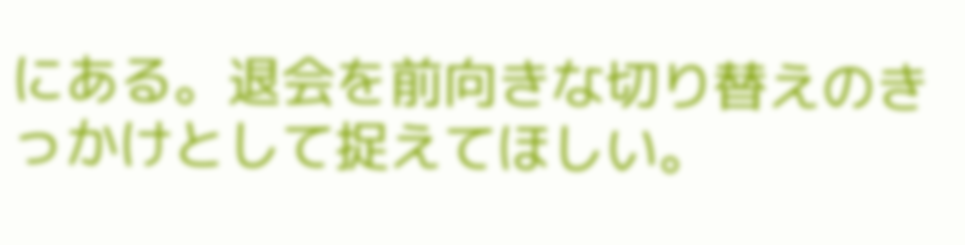にある。退会を前向きな切り替えのきっかけとして捉えてほしい。